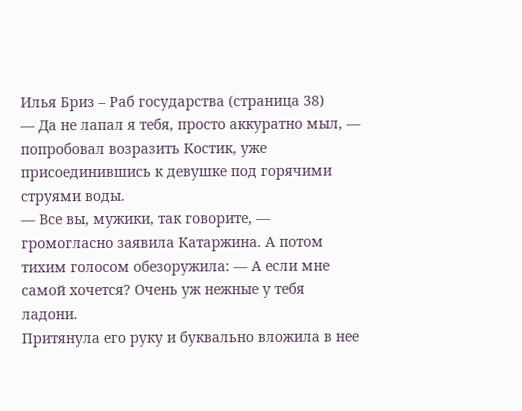Илья Бриз – Раб государства (страница 38)
— Да не лапал я тебя, просто аккуратно мыл, — попробовал возразить Костик, уже присоединившись к девушке под горячими струями воды.
— Все вы, мужики, так говорите, — громогласно заявила Катаржина. А потом тихим голосом обезоружила: — А если мне самой хочется? Очень уж нежные у тебя ладони.
Притянула его руку и буквально вложила в нее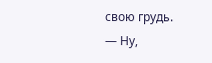свою грудь.
— Ну,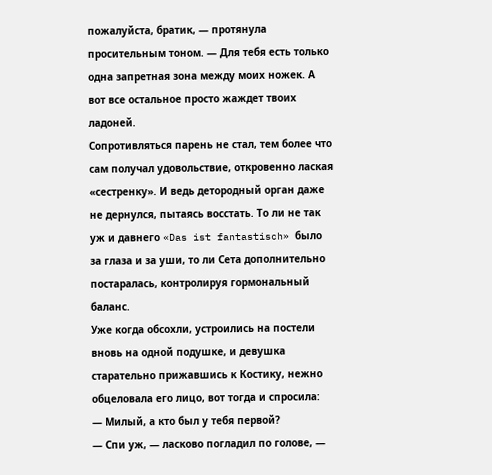пожалуйста, братик, — протянула просительным тоном. — Для тебя есть только одна запретная зона между моих ножек. А вот все остальное просто жаждет твоих ладоней.
Сопротивляться парень не стал, тем более что сам получал удовольствие, откровенно лаская «сестренку». И ведь детородный орган даже не дернулся, пытаясь восстать. То ли не так уж и давнего «Das ist fantastisch» было за глаза и за уши, то ли Сета дополнительно постаралась, контролируя гормональный баланс.
Уже когда обсохли, устроились на постели вновь на одной подушке, и девушка старательно прижавшись к Костику, нежно обцеловала его лицо, вот тогда и спросила:
— Милый, а кто был у тебя первой?
— Спи уж, — ласково погладил по голове, —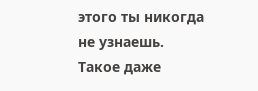этого ты никогда не узнаешь. Такое даже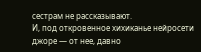сестрам не рассказывают.
И, под откровенное хихиканье нейросети джоре — от нее, давно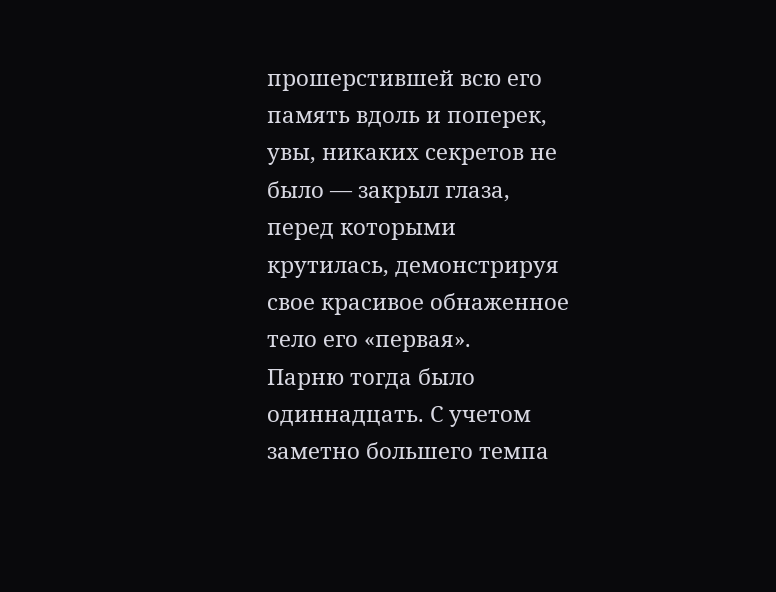прошерстившей всю его память вдоль и поперек, увы, никаких секретов не было — закрыл глаза, перед которыми крутилась, демонстрируя свое красивое обнаженное тело его «первая».
Парню тогда было одиннадцать. С учетом заметно большего темпа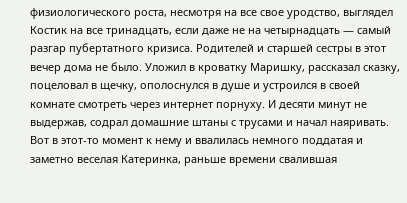физиологического роста, несмотря на все свое уродство, выглядел Костик на все тринадцать, если даже не на четырнадцать — самый разгар пубертатного кризиса. Родителей и старшей сестры в этот вечер дома не было. Уложил в кроватку Маришку, рассказал сказку, поцеловал в щечку, ополоснулся в душе и устроился в своей комнате смотреть через интернет порнуху. И десяти минут не выдержав, содрал домашние штаны с трусами и начал наяривать. Вот в этот-то момент к нему и ввалилась немного поддатая и заметно веселая Катеринка, раньше времени свалившая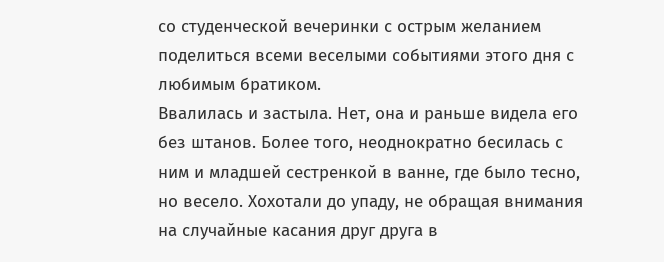со студенческой вечеринки с острым желанием поделиться всеми веселыми событиями этого дня с любимым братиком.
Ввалилась и застыла. Нет, она и раньше видела его без штанов. Более того, неоднократно бесилась с ним и младшей сестренкой в ванне, где было тесно, но весело. Хохотали до упаду, не обращая внимания на случайные касания друг друга в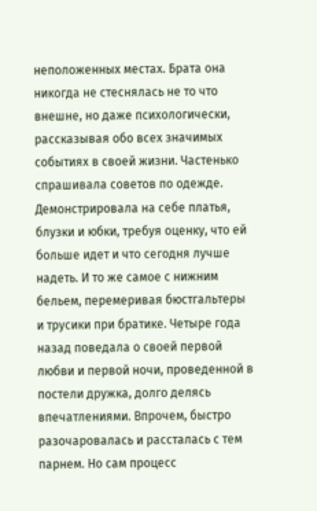неположенных местах. Брата она никогда не стеснялась не то что внешне, но даже психологически, рассказывая обо всех значимых событиях в своей жизни. Частенько спрашивала советов по одежде. Демонстрировала на себе платья, блузки и юбки, требуя оценку, что ей больше идет и что сегодня лучше надеть. И то же самое с нижним бельем, перемеривая бюстгальтеры и трусики при братике. Четыре года назад поведала о своей первой любви и первой ночи, проведенной в постели дружка, долго делясь впечатлениями. Впрочем, быстро разочаровалась и рассталась с тем парнем. Но сам процесс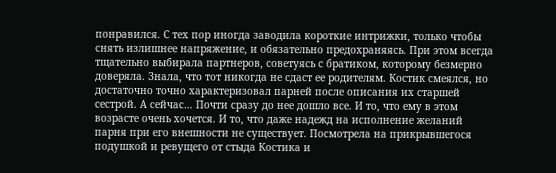понравился. С тех пор иногда заводила короткие интрижки, только чтобы снять излишнее напряжение, и обязательно предохраняясь. При этом всегда тщательно выбирала партнеров, советуясь с братиком, которому безмерно доверяла. Знала, что тот никогда не сдаст ее родителям. Костик смеялся, но достаточно точно характеризовал парней после описания их старшей сестрой. А сейчас… Почти сразу до нее дошло все. И то, что ему в этом возрасте очень хочется. И то, что даже надежд на исполнение желаний парня при его внешности не существует. Посмотрела на прикрывшегося подушкой и ревущего от стыда Костика и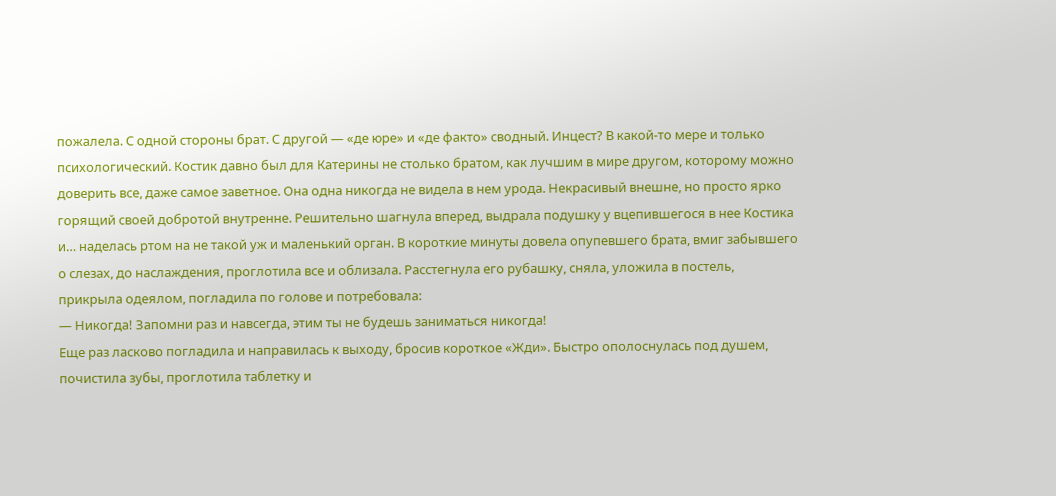пожалела. С одной стороны брат. С другой — «де юре» и «де факто» сводный. Инцест? В какой-то мере и только психологический. Костик давно был для Катерины не столько братом, как лучшим в мире другом, которому можно доверить все, даже самое заветное. Она одна никогда не видела в нем урода. Некрасивый внешне, но просто ярко горящий своей добротой внутренне. Решительно шагнула вперед, выдрала подушку у вцепившегося в нее Костика и… наделась ртом на не такой уж и маленький орган. В короткие минуты довела опупевшего брата, вмиг забывшего о слезах, до наслаждения, проглотила все и облизала. Расстегнула его рубашку, сняла, уложила в постель, прикрыла одеялом, погладила по голове и потребовала:
— Никогда! Запомни раз и навсегда, этим ты не будешь заниматься никогда!
Еще раз ласково погладила и направилась к выходу, бросив короткое «Жди». Быстро ополоснулась под душем, почистила зубы, проглотила таблетку и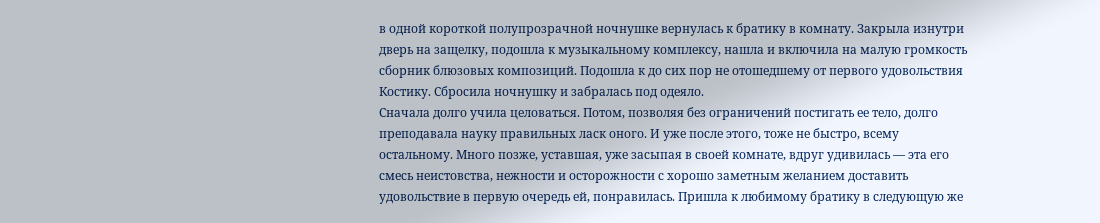в одной короткой полупрозрачной ночнушке вернулась к братику в комнату. Закрыла изнутри дверь на защелку, подошла к музыкальному комплексу, нашла и включила на малую громкость сборник блюзовых композиций. Подошла к до сих пор не отошедшему от первого удовольствия Костику. Сбросила ночнушку и забралась под одеяло.
Сначала долго учила целоваться. Потом, позволяя без ограничений постигать ее тело, долго преподавала науку правильных ласк оного. И уже после этого, тоже не быстро, всему остальному. Много позже, уставшая, уже засыпая в своей комнате, вдруг удивилась — эта его смесь неистовства, нежности и осторожности с хорошо заметным желанием доставить удовольствие в первую очередь ей, понравилась. Пришла к любимому братику в следующую же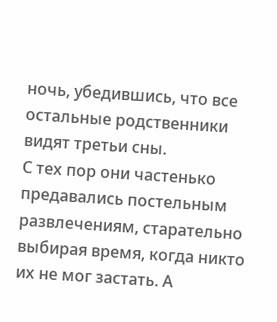ночь, убедившись, что все остальные родственники видят третьи сны.
С тех пор они частенько предавались постельным развлечениям, старательно выбирая время, когда никто их не мог застать. А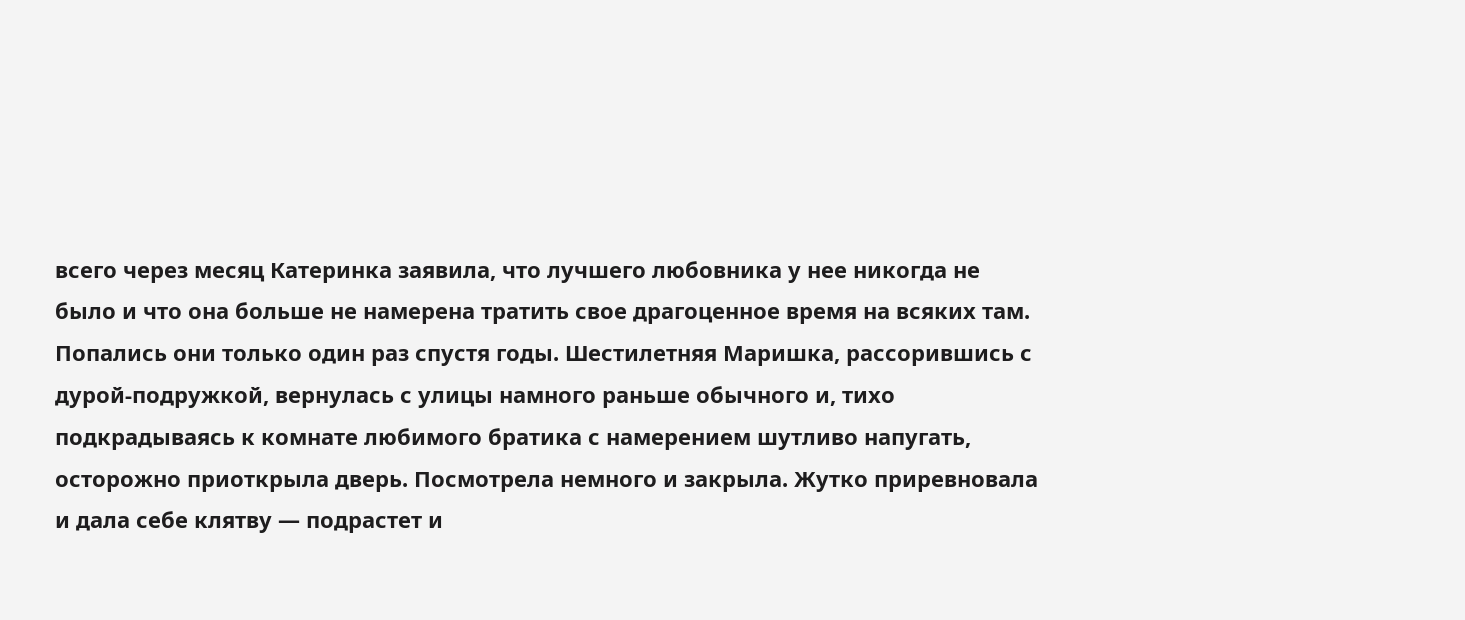всего через месяц Катеринка заявила, что лучшего любовника у нее никогда не было и что она больше не намерена тратить свое драгоценное время на всяких там.
Попались они только один раз спустя годы. Шестилетняя Маришка, рассорившись с дурой-подружкой, вернулась с улицы намного раньше обычного и, тихо подкрадываясь к комнате любимого братика с намерением шутливо напугать, осторожно приоткрыла дверь. Посмотрела немного и закрыла. Жутко приревновала и дала себе клятву — подрастет и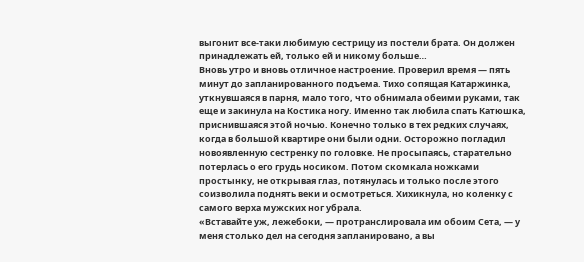выгонит все-таки любимую сестрицу из постели брата. Он должен принадлежать ей, только ей и никому больше…
Вновь утро и вновь отличное настроение. Проверил время — пять минут до запланированного подъема. Тихо сопящая Катаржинка, уткнувшаяся в парня, мало того, что обнимала обеими руками, так еще и закинула на Костика ногу. Именно так любила спать Катюшка, приснившаяся этой ночью. Конечно только в тех редких случаях, когда в большой квартире они были одни. Осторожно погладил новоявленную сестренку по головке. Не просыпаясь, старательно потерлась о его грудь носиком. Потом скомкала ножками простынку, не открывая глаз, потянулась и только после этого соизволила поднять веки и осмотреться. Хихикнула, но коленку с самого верха мужских ног убрала.
«Вставайте уж, лежебоки, — протранслировала им обоим Сета, — у меня столько дел на сегодня запланировано, а вы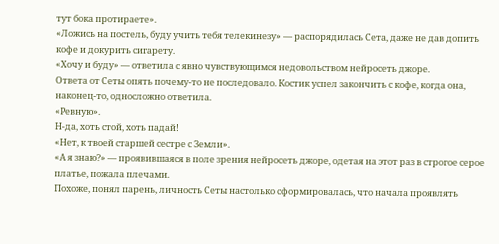тут бока протираете».
«Ложись на постель, буду учить тебя телекинезу» — распорядилась Сета, даже не дав допить кофе и докурить сигарету.
«Хочу и буду» — ответила с явно чувствующимся недовольством нейросеть джоре.
Ответа от Сеты опять почему-то не последовало. Костик успел закончить с кофе, когда она, наконец-то, односложно ответила.
«Ревную».
Н-да, хоть стой, хоть падай!
«Нет, к твоей старшей сестре с Земли».
«А я знаю?» — проявившаяся в поле зрения нейросеть джоре, одетая на этот раз в строгое серое платье, пожала плечами.
Похоже, понял парень, личность Сеты настолько сформировалась, что начала проявлять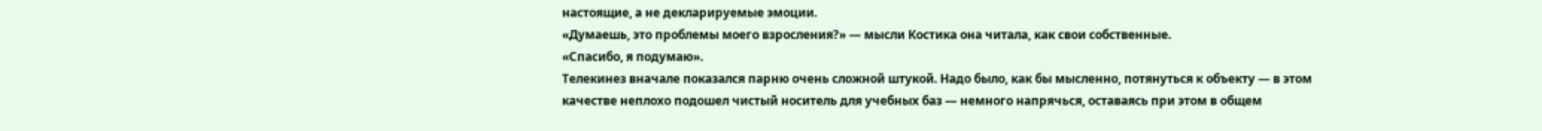настоящие, а не декларируемые эмоции.
«Думаешь, это проблемы моего взросления?» — мысли Костика она читала, как свои собственные.
«Спасибо, я подумаю».
Телекинез вначале показался парню очень сложной штукой. Надо было, как бы мысленно, потянуться к объекту — в этом качестве неплохо подошел чистый носитель для учебных баз — немного напрячься, оставаясь при этом в общем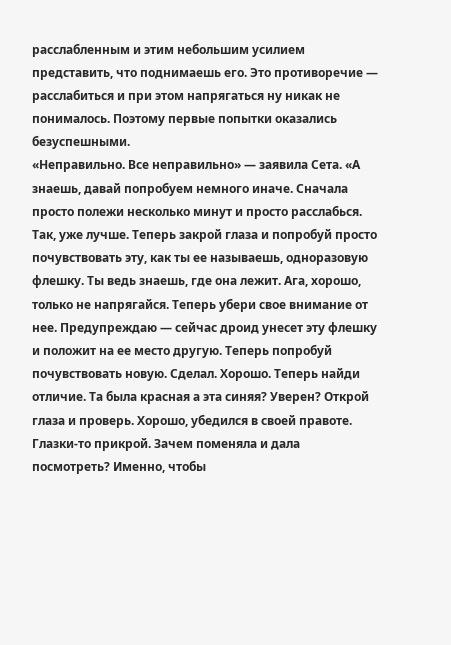расслабленным и этим небольшим усилием представить, что поднимаешь его. Это противоречие — расслабиться и при этом напрягаться ну никак не понималось. Поэтому первые попытки оказались безуспешными.
«Неправильно. Все неправильно» — заявила Сета. «А знаешь, давай попробуем немного иначе. Сначала просто полежи несколько минут и просто расслабься. Так, уже лучше. Теперь закрой глаза и попробуй просто почувствовать эту, как ты ее называешь, одноразовую флешку. Ты ведь знаешь, где она лежит. Ага, хорошо, только не напрягайся. Теперь убери свое внимание от нее. Предупреждаю — сейчас дроид унесет эту флешку и положит на ее место другую. Теперь попробуй почувствовать новую. Сделал. Хорошо. Теперь найди отличие. Та была красная а эта синяя? Уверен? Открой глаза и проверь. Хорошо, убедился в своей правоте. Глазки-то прикрой. Зачем поменяла и дала посмотреть? Именно, чтобы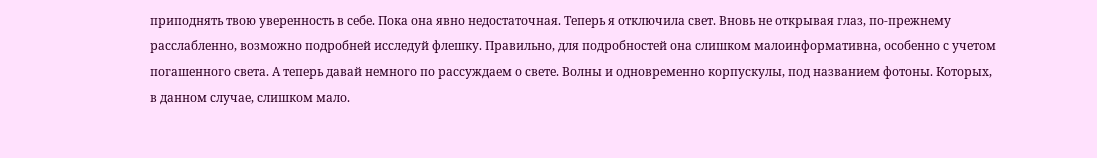приподнять твою уверенность в себе. Пока она явно недостаточная. Теперь я отключила свет. Вновь не открывая глаз, по-прежнему расслабленно, возможно подробней исследуй флешку. Правильно, для подробностей она слишком малоинформативна, особенно с учетом погашенного света. А теперь давай немного по рассуждаем о свете. Волны и одновременно корпускулы, под названием фотоны. Которых, в данном случае, слишком мало.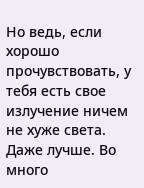Но ведь, если хорошо прочувствовать, у тебя есть свое излучение ничем не хуже света. Даже лучше. Во много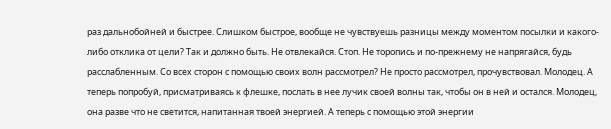раз дальнобойней и быстрее. Слишком быстрое, вообще не чувствуешь разницы между моментом посылки и какого-либо отклика от цели? Так и должно быть. Не отвлекайся. Стоп. Не торопись и по-прежнему не напрягайся, будь расслабленным. Со всех сторон с помощью своих волн рассмотрел? Не просто рассмотрел, прочувствовал. Молодец. А теперь попробуй, присматриваясь к флешке, послать в нее лучик своей волны так, чтобы он в ней и остался. Молодец, она разве что не светится, напитанная твоей энергией. А теперь с помощью этой энергии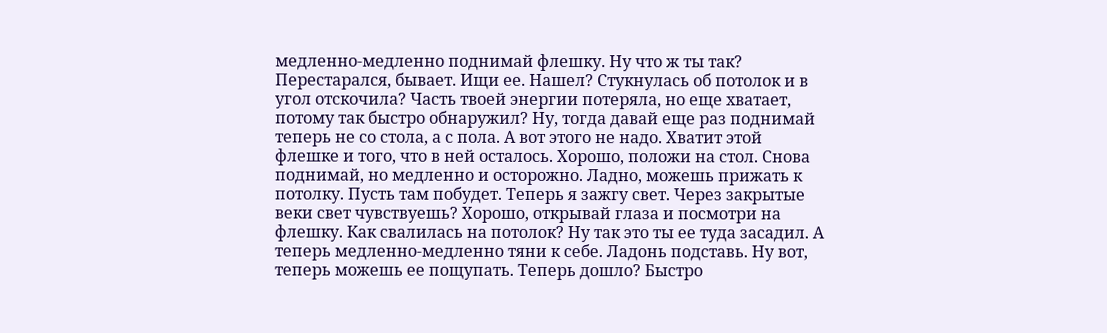медленно-медленно поднимай флешку. Ну что ж ты так? Перестарался, бывает. Ищи ее. Нашел? Стукнулась об потолок и в угол отскочила? Часть твоей энергии потеряла, но еще хватает, потому так быстро обнаружил? Ну, тогда давай еще раз поднимай теперь не со стола, а с пола. А вот этого не надо. Хватит этой флешке и того, что в ней осталось. Хорошо, положи на стол. Снова поднимай, но медленно и осторожно. Ладно, можешь прижать к потолку. Пусть там побудет. Теперь я зажгу свет. Через закрытые веки свет чувствуешь? Хорошо, открывай глаза и посмотри на флешку. Как свалилась на потолок? Ну так это ты ее туда засадил. А теперь медленно-медленно тяни к себе. Ладонь подставь. Ну вот, теперь можешь ее пощупать. Теперь дошло? Быстро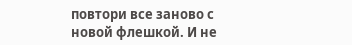повтори все заново с новой флешкой. И не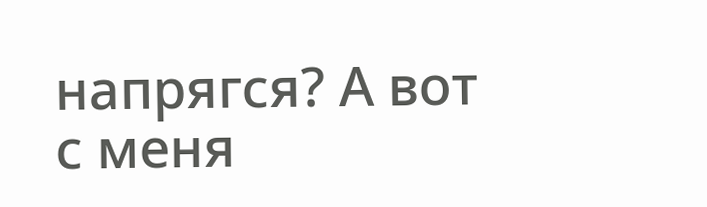напрягся? А вот с меня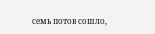семь потов сошло,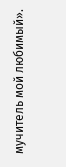мучитель мой любимый».